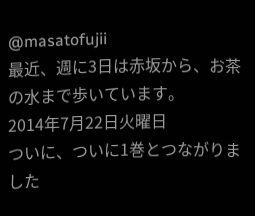@masatofujii
最近、週に3日は赤坂から、お茶の水まで歩いています。
2014年7月22日火曜日
ついに、ついに1巻とつながりました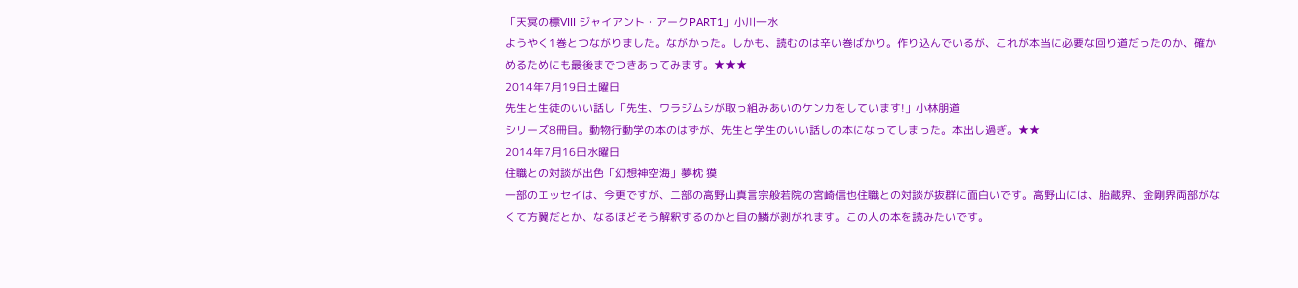「天冥の標VIII ジャイアント・アークPART1」小川一水
ようやく1巻とつながりました。ながかった。しかも、読むのは辛い巻ばかり。作り込んでいるが、これが本当に必要な回り道だったのか、確かめるためにも最後までつきあってみます。★★★
2014年7月19日土曜日
先生と生徒のいい話し「先生、ワラジムシが取っ組みあいのケンカをしています!」小林朋道
シリーズ8冊目。動物行動学の本のはずが、先生と学生のいい話しの本になってしまった。本出し過ぎ。★★
2014年7月16日水曜日
住職との対談が出色「幻想神空海」夢枕 獏
一部のエッセイは、今更ですが、二部の高野山真言宗般若院の宮崎信也住職との対談が抜群に面白いです。高野山には、胎蔵界、金剛界両部がなくて方翼だとか、なるほどそう解釈するのかと目の鱗が剥がれます。この人の本を読みたいです。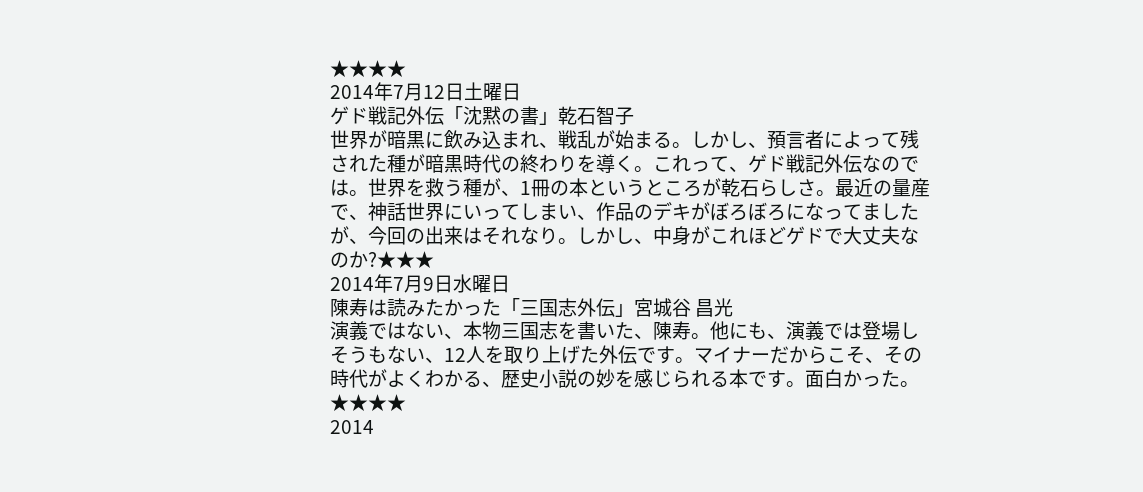★★★★
2014年7月12日土曜日
ゲド戦記外伝「沈黙の書」乾石智子
世界が暗黒に飲み込まれ、戦乱が始まる。しかし、預言者によって残された種が暗黒時代の終わりを導く。これって、ゲド戦記外伝なのでは。世界を救う種が、1冊の本というところが乾石らしさ。最近の量産で、神話世界にいってしまい、作品のデキがぼろぼろになってましたが、今回の出来はそれなり。しかし、中身がこれほどゲドで大丈夫なのか?★★★
2014年7月9日水曜日
陳寿は読みたかった「三国志外伝」宮城谷 昌光
演義ではない、本物三国志を書いた、陳寿。他にも、演義では登場しそうもない、12人を取り上げた外伝です。マイナーだからこそ、その時代がよくわかる、歴史小説の妙を感じられる本です。面白かった。★★★★
2014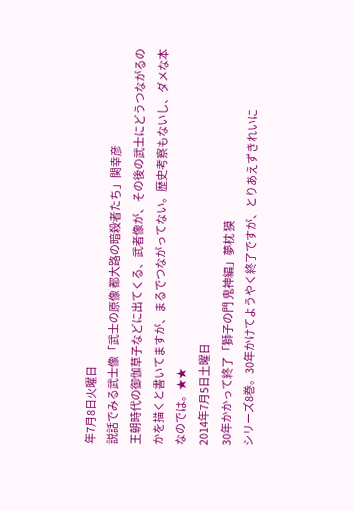年7月8日火曜日
説話でみる武士像「武士の原像 都大路の暗殺者たち」関幸彦
王朝時代の御伽草子などに出てくる、武者像が、その後の武士にどうつながるのかを描くと書いてますが、まるでつながってない。歴史考察もないし、ダメな本なのでは。★★
2014年7月5日土曜日
30年かかって終了「獅子の門 鬼神編」夢枕 獏
シリーズ8巻。30年かけてようやく終了ですが、とりあえずきれいに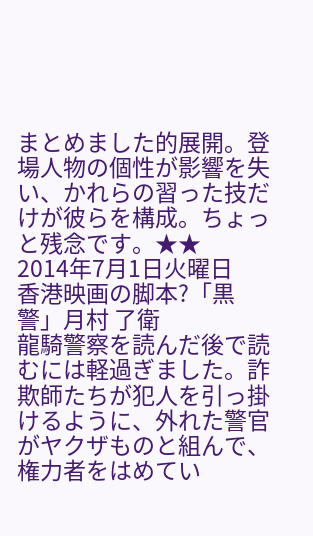まとめました的展開。登場人物の個性が影響を失い、かれらの習った技だけが彼らを構成。ちょっと残念です。★★
2014年7月1日火曜日
香港映画の脚本?「黒警」月村 了衛
龍騎警察を読んだ後で読むには軽過ぎました。詐欺師たちが犯人を引っ掛けるように、外れた警官がヤクザものと組んで、権力者をはめてい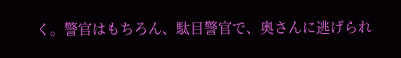く。警官はもちろん、駄目警官で、奥さんに逃げられ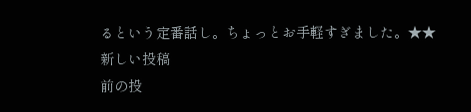るという定番話し。ちょっとお手軽すぎました。★★
新しい投稿
前の投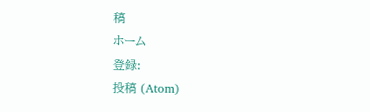稿
ホーム
登録:
投稿 (Atom)